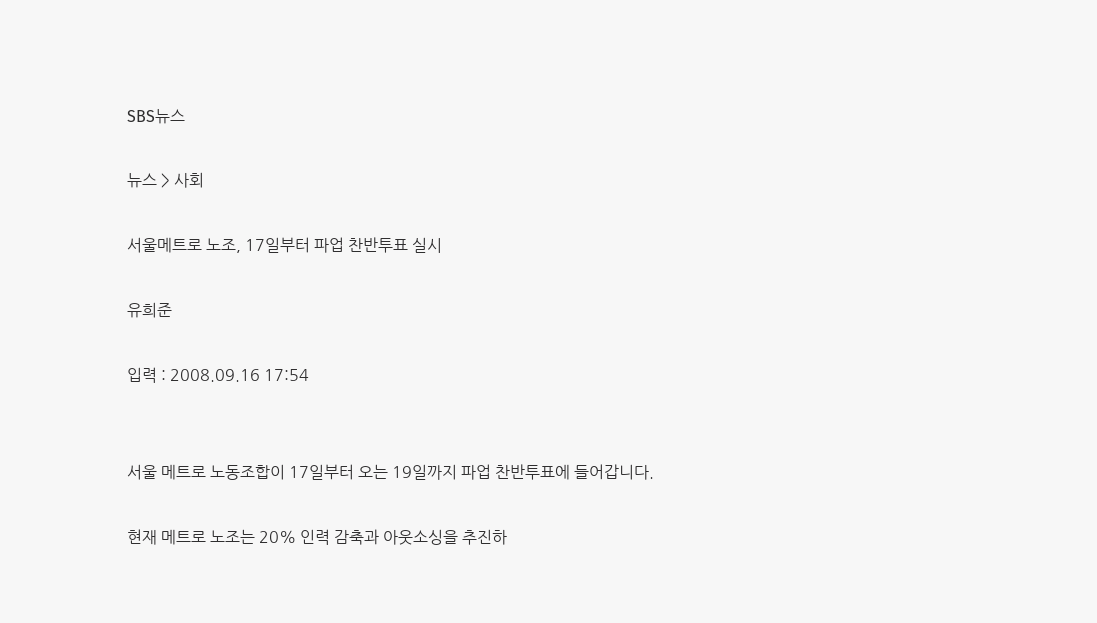SBS뉴스

뉴스 > 사회

서울메트로 노조, 17일부터 파업 찬반투표 실시

유희준

입력 : 2008.09.16 17:54


서울 메트로 노동조합이 17일부터 오는 19일까지 파업 찬반투표에 들어갑니다.

현재 메트로 노조는 20% 인력 감축과 아웃소싱을 추진하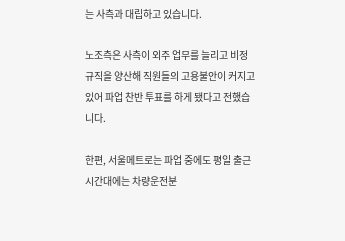는 사측과 대립하고 있습니다.

노조측은 사측이 외주 업무를 늘리고 비정규직을 양산해 직원들의 고용불안이 커지고 있어 파업 찬반 투표를 하게 됐다고 전했습니다.

한편, 서울메트로는 파업 중에도 평일 출근시간대에는 차량운전분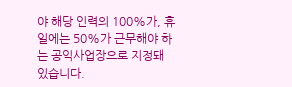야 해당 인력의 100%가, 휴일에는 50%가 근무해야 하는 공익사업장으로 지정돼 있습니다.